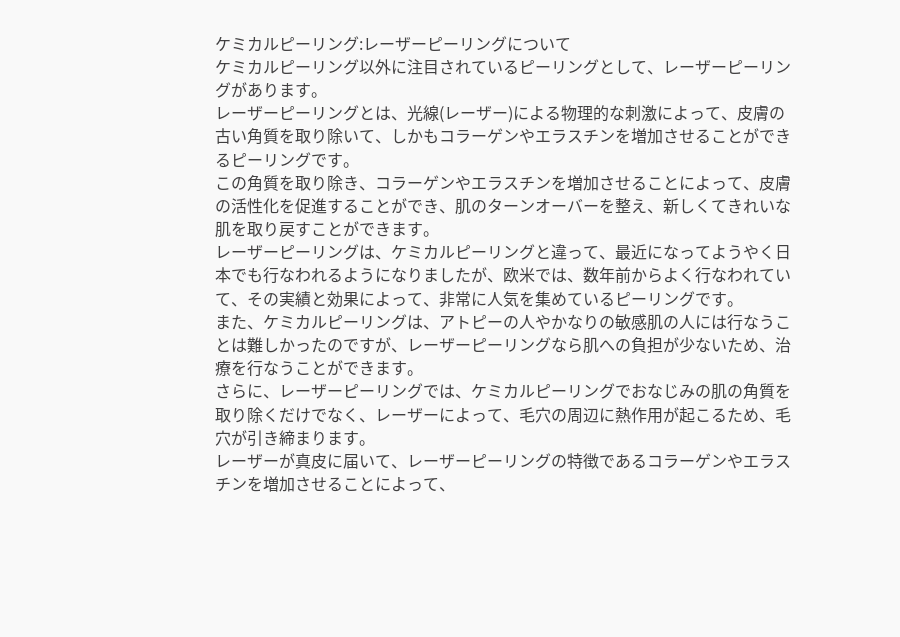ケミカルピーリング:レーザーピーリングについて
ケミカルピーリング以外に注目されているピーリングとして、レーザーピーリングがあります。
レーザーピーリングとは、光線(レーザー)による物理的な刺激によって、皮膚の古い角質を取り除いて、しかもコラーゲンやエラスチンを増加させることができるピーリングです。
この角質を取り除き、コラーゲンやエラスチンを増加させることによって、皮膚の活性化を促進することができ、肌のターンオーバーを整え、新しくてきれいな肌を取り戻すことができます。
レーザーピーリングは、ケミカルピーリングと違って、最近になってようやく日本でも行なわれるようになりましたが、欧米では、数年前からよく行なわれていて、その実績と効果によって、非常に人気を集めているピーリングです。
また、ケミカルピーリングは、アトピーの人やかなりの敏感肌の人には行なうことは難しかったのですが、レーザーピーリングなら肌への負担が少ないため、治療を行なうことができます。
さらに、レーザーピーリングでは、ケミカルピーリングでおなじみの肌の角質を取り除くだけでなく、レーザーによって、毛穴の周辺に熱作用が起こるため、毛穴が引き締まります。
レーザーが真皮に届いて、レーザーピーリングの特徴であるコラーゲンやエラスチンを増加させることによって、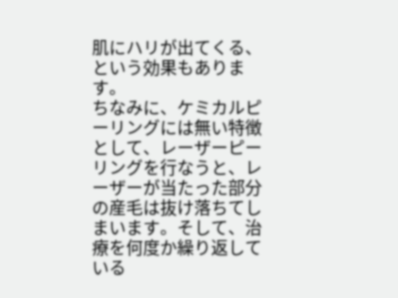肌にハリが出てくる、という効果もあります。
ちなみに、ケミカルピーリングには無い特徴として、レーザーピーリングを行なうと、レーザーが当たった部分の産毛は抜け落ちてしまいます。そして、治療を何度か繰り返している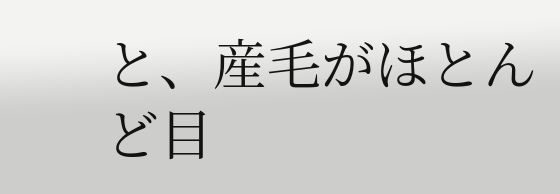と、産毛がほとんど目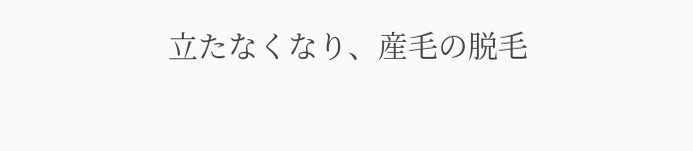立たなくなり、産毛の脱毛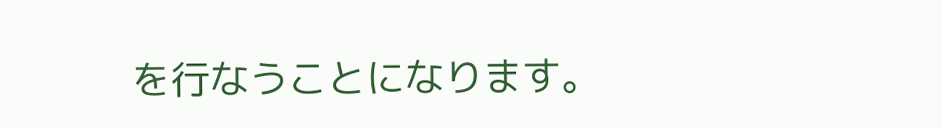を行なうことになります。